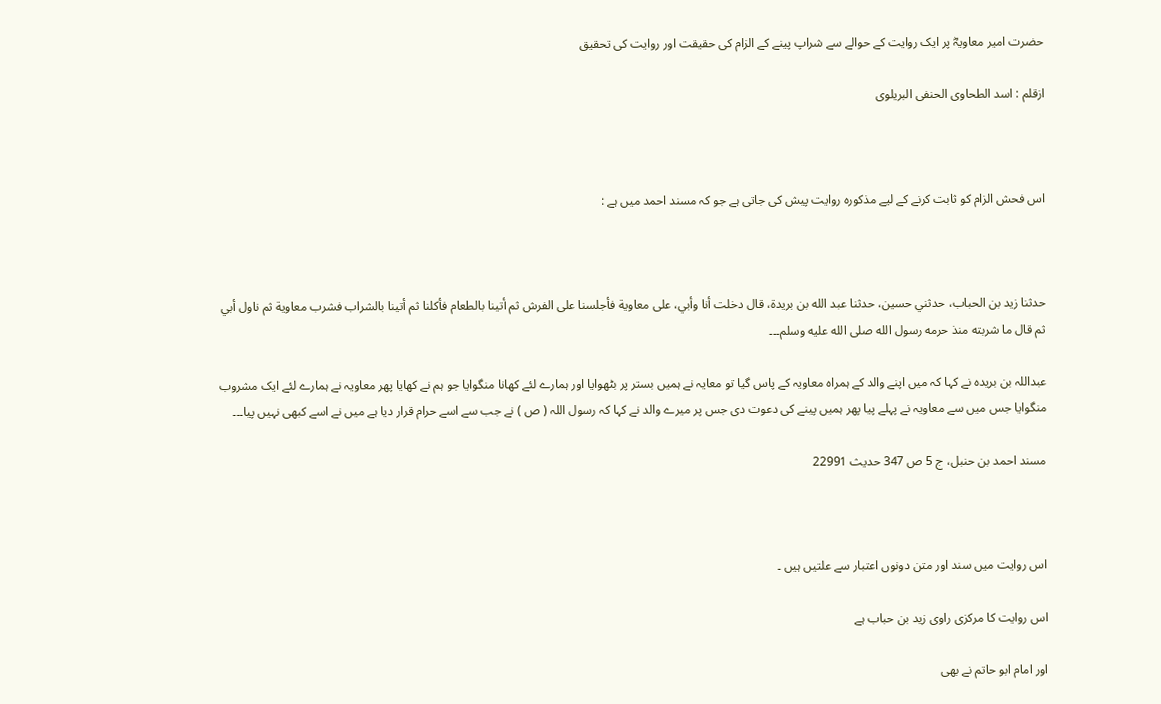حضرت امیر معاویہؓ پر ایک روایت کے حوالے سے شراپ پینے کے الزام کی حقیقت اور روایت کی تحقیق

ازقلم : اسد الطحاوی الحنفی البریلوی



اس فحش الزام کو ثابت کرنے کے لیے مذکورہ روایت پیش کی جاتی ہے جو کہ مسند احمد میں ہے :



حدثنا زيد بن الحباب، حدثني حسين، حدثنا عبد الله بن بريدة، قال دخلت أنا وأبي، على معاوية فأجلسنا على الفرش ثم أتينا بالطعام فأكلنا ثم أتينا بالشراب فشرب معاوية ثم ناول أبي ثم قال ما شربته منذ حرمه رسول الله صلى الله عليه وسلم۔۔۔

عبداللہ بن بریدہ نے کہا کہ میں اپنے والد کے ہمراہ معاویہ کے پاس گیا تو معایہ نے ہمیں بستر پر بٹھوایا اور ہمارے لئے کھانا منگوایا جو ہم نے کھایا پھر معاویہ نے ہمارے لئے ایک مشروب منگوایا جس میں سے معاویہ نے پہلے پیا پھر ہمیں پینے کی دعوت دی جس پر میرے والد نے کہا کہ رسول اللہ ( ص ) نے جب سے اسے حرام قرار دیا ہے میں نے اسے کبھی نہیں پیا۔۔۔

مسند احمد بن حنبل، ج 5 ص 347 حدیث 22991



اس روایت میں سند اور متن دونوں اعتبار سے علتیں ہیں ۔

اس روایت کا مرکزی راوی زید بن حباب ہے

اور امام ابو حاتم نے بھی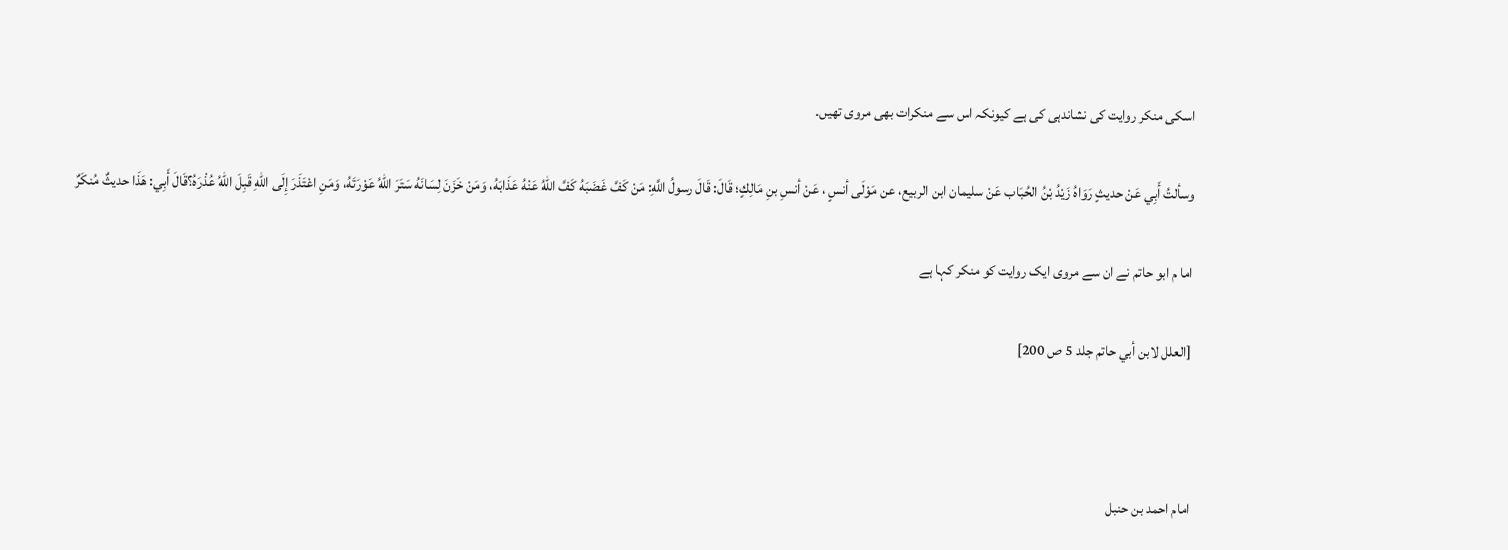اسکی منکر روایت کی نشاندہی کی ہے کیونکہ اس سے منکرات بھی مروی تھیں۔

وسألتُ أَبِي عَنْ حديثٍ رَوَاهُ زَيْدُ بْنُ الحُبَاب عَنْ سليمان ابن الربيع، عن مَوْلَى أنسٍ ، عَنْ أنسِ بنِ مَالِكٍ؛ قَالَ: قَالَ رسولُ اللَّهِ: مَنْ كَفَّ غَضَبَهُ كَفَّ اللهُ عَنْهُ عَذَابَهُ، وَمَنْ خَزَنَ لِسَانَهُ سَتَرَ اللهُ عَوْرَتَهُ، وَمَنِ اعْتَذَرَ إِلَى اللهِ قَبِلَ اللهُ عُذْرَهُ؟قَالَ أَبِي: هَذَا حديثٌ مُنكَرٌ

اما م ابو حاتم نے ان سے مروی ایک روایت کو منکر کہا ہے

[العلل لابن أبي حاتم جلد 5 ص 200]



امام احمد بن حنبل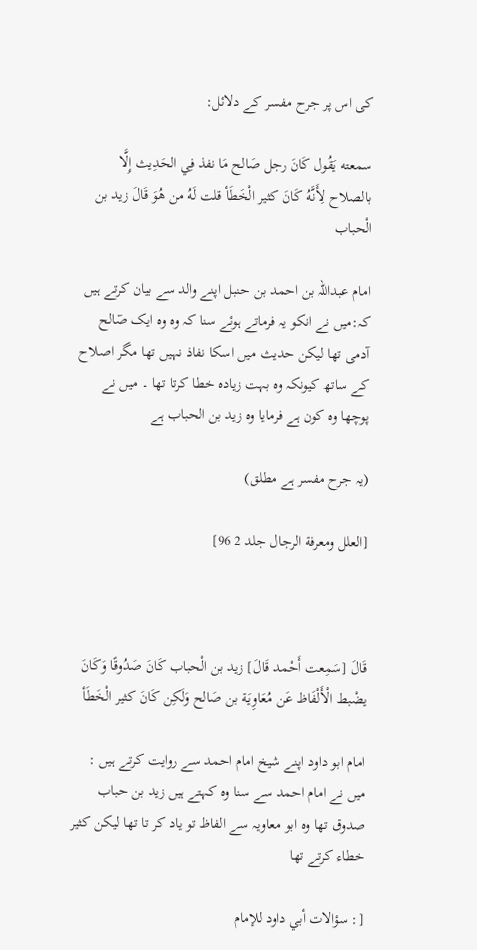کی اس پر جرح مفسر کے دلائل:

سمعته يَقُول كَانَ رجل صَالح مَا نفذ فِي الحَدِيث إِلَّا بالصلاح لِأَنَّهُ كَانَ كثير الْخَطَأ قلت لَهُ من هُوَ قَالَ زيد بن الْحباب

امام عبداللہ بن احمد بن حنبل اپنے والد سے بیان کرتے ہیں کہ:میں نے انکو یہ فرماتے ہوئے سنا کہ وہ وہ ایک صٓالح آدمی تھا لیکن حدیث میں اسکا نفاذ نہیں تھا مگر اصلاح کے ساتھ کیونکہ وہ بہت زیادہ خطا کرتا تھا ۔ میں نے پوچھا وہ کون ہے فرمایا وہ زید بن الحباب ہے

(یہ جرح مفسر ہے مطلق)

[العلل ومعرفة الرجال جلد 2 96]



قَالَ [سَمِعت أَحْمد قَالَ] زيد بن الْحباب كَانَ صَدُوقًا وَكَانَ يضْبط الْأَلْفَاظ عَن مُعَاوِيَة بن صَالح وَلَكِن كَانَ كثير الْخَطَأ

امام ابو داود اپنے شیخ امام احمد سے روایت کرتے ہیں : میں نے امام احمد سے سنا وہ کہتے ہیں زید بن حباب صدوق تھا وہ ابو معاویہ سے الفاظ تو یاد کر تا تھا لیکن کثیر خطاء کرتے تھا

[: سؤالات أبي داود للإمام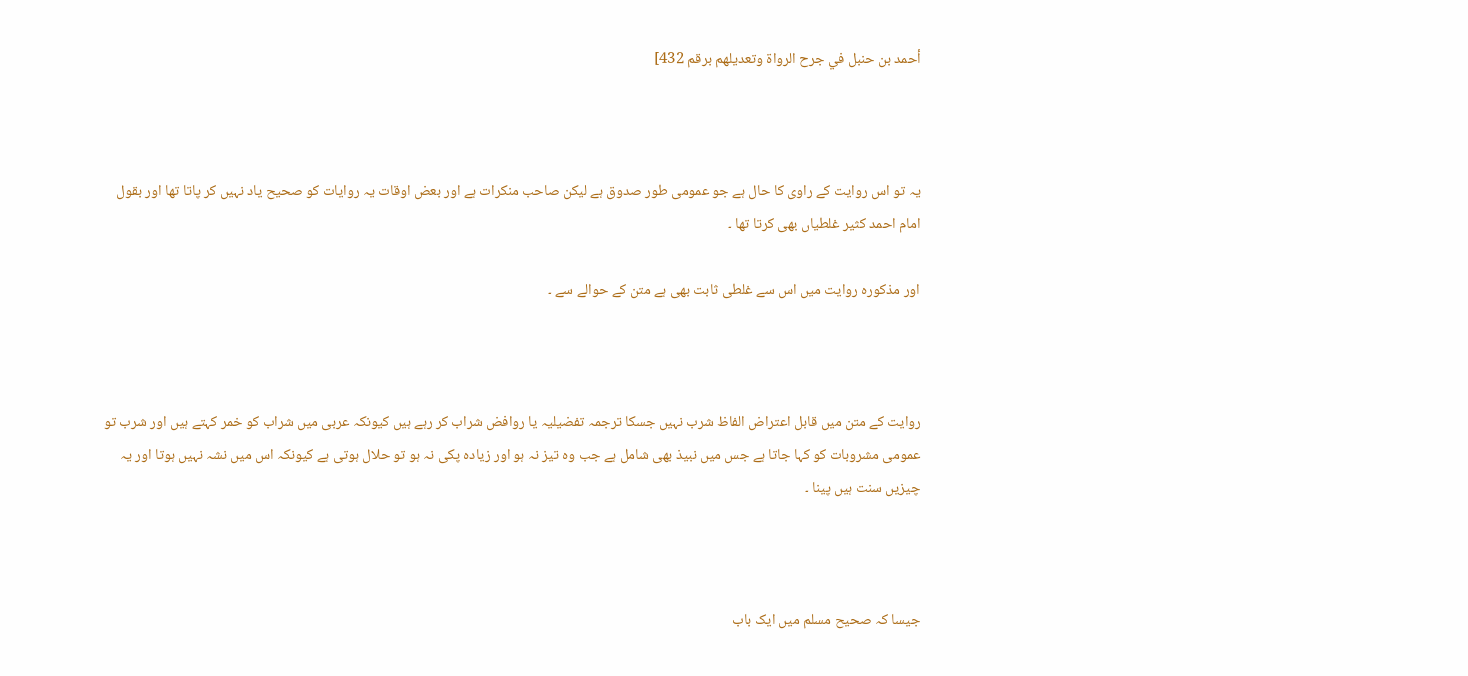أحمد بن حنبل في جرح الرواة وتعديلهم برقم 432]



یہ تو اس روایت کے راوی کا حال ہے جو عمومی طور صدوق ہے لیکن صاحب منکرات ہے اور بعض اوقات یہ روایات کو صحیح یاد نہیں کر پاتا تھا اور بقول امام احمد کثیر غلطیاں بھی کرتا تھا ۔

اور مذکورہ روایت میں اس سے غلطی ثابت بھی ہے متن کے حوالے سے ۔



روایت کے متن میں قابل اعتراض الفاظ شرب نہیں جسکا ترجمہ تفضیلیہ یا روافض شراب کر رہے ہیں کیونکہ عربی میں شراب کو خمر کہتے ہیں اور شرب تو عمومی مشروبات کو کہا جاتا ہے جس میں نبیذ بھی شامل ہے جب وہ تیز نہ ہو اور زیادہ پکی نہ ہو تو حلال ہوتی ہے کیونکہ اس میں نشہ نہیں ہوتا اور یہ چیزیں سنت ہیں پینا ۔



جیسا کہ صحیح مسلم میں ایک باب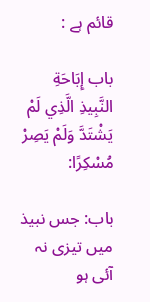قائم ہے :

باب إِبَاحَةِ النَّبِيذِ الَّذِي لَمْ يَشْتَدَّ وَلَمْ يَصِرْ مُسْكِرًا:

باب: جس نبیذ میں تیزی نہ آئی ہو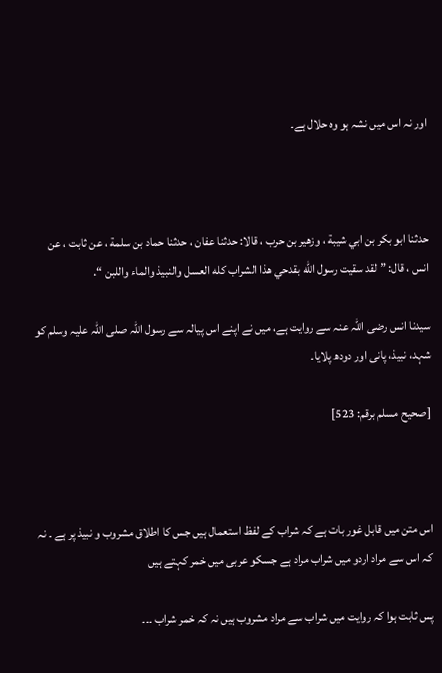اور نہ اس میں نشہ ہو وہ حلال ہے۔



حدثنا ابو بكر بن ابي شيبة ، وزهير بن حرب ، قالا: حدثنا عفان ، حدثنا حماد بن سلمة ، عن ثابت ، عن انس ، قال: ” لقد سقيت رسول الله بقدحي هذا الشراب كله العسل والنبيذ والماء واللبن “.

سیدنا انس رضی اللہ عنہ سے روایت ہے، میں نے اپنے اس پیالہ سے رسول اللہ صلی اللہ علیہ وسلم کو شہد، نبیذ، پانی اور دودھ پلایا۔

[صحیح مسلم برقم: 523]



اس متن میں قابل غور بات ہے کہ شراب کے لفظ استعمال ہیں جس کا اطلاق مشروب و نبیذ پر ہے ۔ نہ کہ اس سے مراد اردو میں شراب مراد ہے جسکو عربی میں خمر کہتے ہیں

پس ثابت ہوا کہ روایت میں شراب سے مراد مشروب ہیں نہ کہ خمر شراب ۔۔۔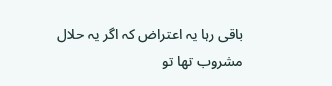باقی رہا یہ اعتراض کہ اگر یہ حلال مشروب تھا تو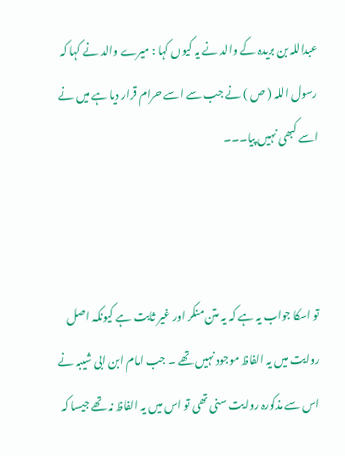عبداللہ بن بریدہ کے والد نے یہ کیوں کہا : میرے والد نے کہا کہ رسول اللہ ( ص ) نے جب سے اسے حرام قرار دیا ہے میں نے اسے کبھی نہیں پیا۔۔۔



تو اسکا جواب یہ ہے کہ یہ متن منکر اور غیر ثابت ہے کیونکہ اصل روایت میں یہ الفاظ موجود نہیں تھے ۔ جب امام ابن ابی شیبہ نے اس سے مذکورہ روایت سنی تھی تو اس میں یہ الفاظ نہ تھے جیسا کہ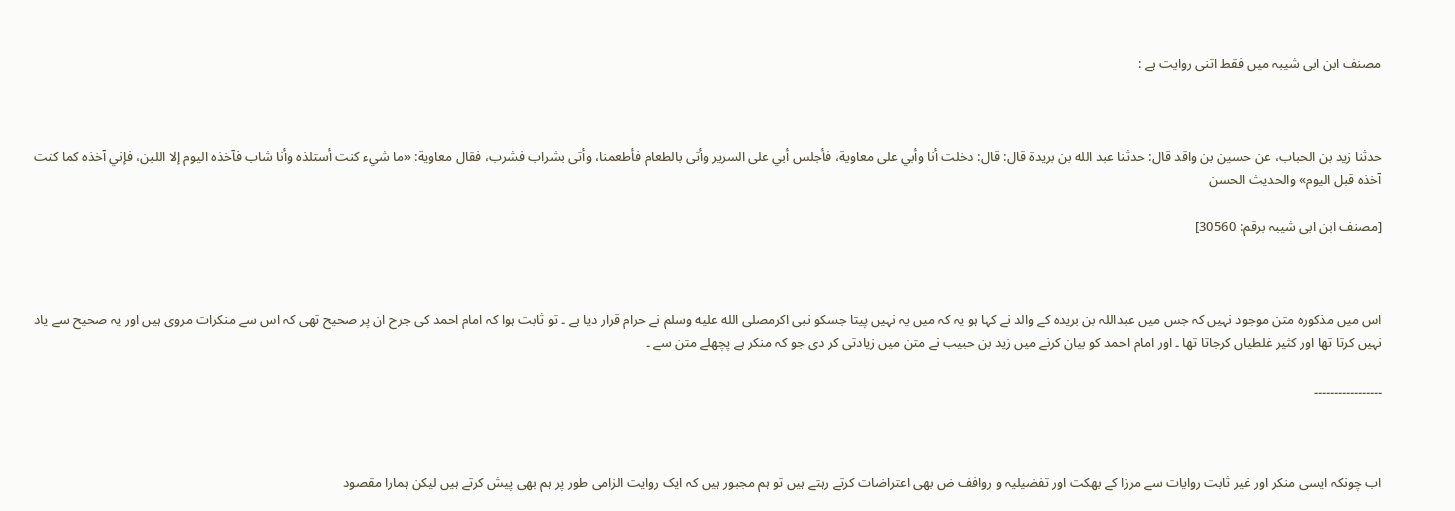مصنف ابن ابی شیبہ میں فقط اتنی روایت ہے :



حدثنا زيد بن الحباب، عن حسين بن واقد قال: حدثنا عبد الله بن بريدة قال: قال: دخلت أنا وأبي على معاوية، فأجلس أبي على السرير وأتى بالطعام فأطعمنا، وأتى بشراب فشرب، فقال معاوية: «ما شيء كنت أستلذه وأنا شاب فآخذه اليوم إلا اللبن، فإني آخذه كما كنت آخذه قبل اليوم» والحديث الحسن

[مصنف ابن ابی شیبہ برقم: 30560]



اس میں مذکورہ متن موجود نہیں کہ جس میں عبداللہ بن بریدہ کے والد نے کہا ہو یہ کہ میں یہ نہیں پیتا جسکو نبی اکرمصلى الله عليه وسلم نے حرام قرار دیا ہے ۔ تو ثابت ہوا کہ امام احمد کی جرح ان پر صحیح تھی کہ اس سے منکرات مروی ہیں اور یہ صحیح سے یاد نہیں کرتا تھا اور کثیر غلطیاں کرجاتا تھا ۔ اور امام احمد کو بیان کرنے میں زید بن حبیب نے متن میں زیادتی کر دی جو کہ منکر ہے پچھلے متن سے ۔

۔۔۔۔۔۔۔۔۔۔۔۔۔۔۔۔۔



اب چونکہ ایسی منکر اور غیر ثابت روایات سے مرزا کے بھکت اور تفضیلیہ و روافف ض بھی اعتراضات کرتے رہتے ہیں تو ہم مجبور ہیں کہ ایک روایت الزامی طور پر ہم بھی پیش کرتے ہیں لیکن ہمارا مقصود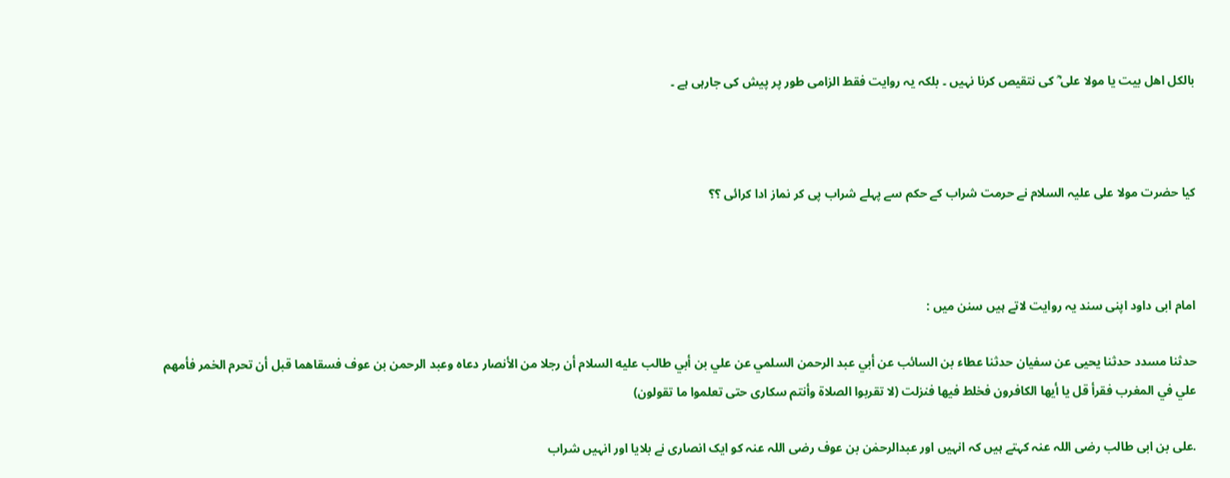بالکل اھل بیت یا مولا علی ؓ کی نتقیص کرنا نہیں ۔ بلکہ یہ روایت فقط الزامی طور پر پیش کی جارہی ہے ۔



کیا حضرت مولا علی علیہ السلام نے حرمت شراب کے حکم سے پہلے شراب پی کر نماز ادا کرائی ؟؟



امام ابی داود اپنی سند یہ روایت لاتے ہیں سنن میں :

حدثنا مسدد حدثنا يحيى عن سفيان حدثنا عطاء بن السائب عن أبي عبد الرحمن السلمي عن علي بن أبي طالب عليه السلام أن رجلا من الأنصار دعاه وعبد الرحمن بن عوف فسقاهما قبل أن تحرم الخمر فأمهم علي في المغرب فقرأ قل يا أيها الكافرون فخلط فيها فنزلت (لا تقربوا الصلاة وأنتم سكارى حتى تعلموا ما تقولون)

.علی بن ابی طالب رضی اللہ عنہ کہتے ہیں کہ انہیں اور عبدالرحمٰن بن عوف رضی اللہ عنہ کو ایک انصاری نے بلایا اور انہیں شراب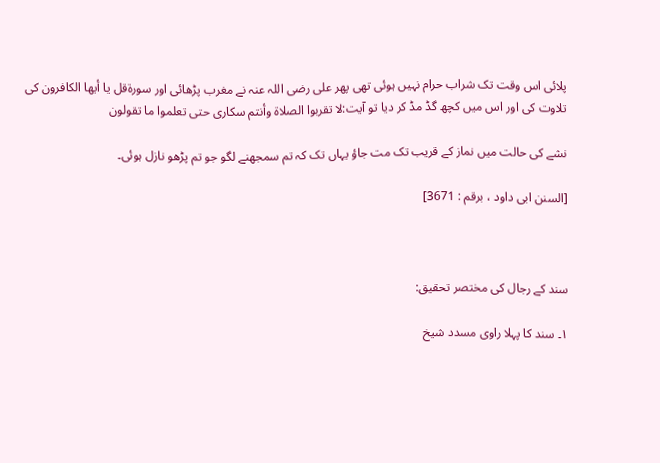پلائی اس وقت تک شراب حرام نہیں ہوئی تھی پھر علی رضی اللہ عنہ نے مغرب پڑھائی اور سورۃقل يا أيها الكافرون کی تلاوت کی اور اس میں کچھ گڈ مڈ کر دیا تو آیت:لا تقربوا الصلاة وأنتم سكارى حتى تعلموا ما تقولون

نشے کی حالت میں نماز کے قریب تک مت جاؤ یہاں تک کہ تم سمجھنے لگو جو تم پڑھو نازل ہوئی۔

[السنن ابی داود ، برقم : 3671]



سند کے رجال کی مختصر تحقیق:

۱۔ سند کا پہلا راوی مسدد شیخ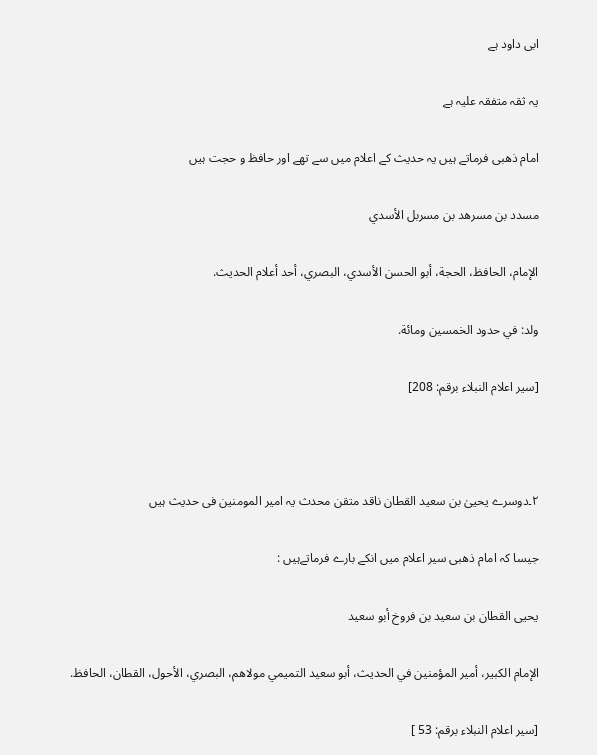ابی داود ہے

یہ ثقہ متفقہ علیہ ہے

امام ذھبی فرماتے ہیں یہ حدیث کے اعلام میں سے تھے اور حافظ و حجت ہیں

مسدد بن مسرهد بن مسربل الأسدي

الإمام، الحافظ، الحجة، أبو الحسن الأسدي، البصري، أحد أعلام الحديث.

ولد: في حدود الخمسين ومائة.

[سیر اعلام النبلاء برقم: 208]



۲۔دوسرے یحییٰ بن سعید القطان ناقد متقن محدث یہ امیر المومنین فی حدیث ہیں

جیسا کہ امام ذھبی سیر اعلام میں انکے بارے فرماتےہیں :

يحيى القطان بن سعيد بن فروخ أبو سعيد

الإمام الكبير، أمير المؤمنين في الحديث، أبو سعيد التميمي مولاهم، البصري، الأحول، القطان، الحافظ.

[سیر اعلام النبلاء برقم: 53 ]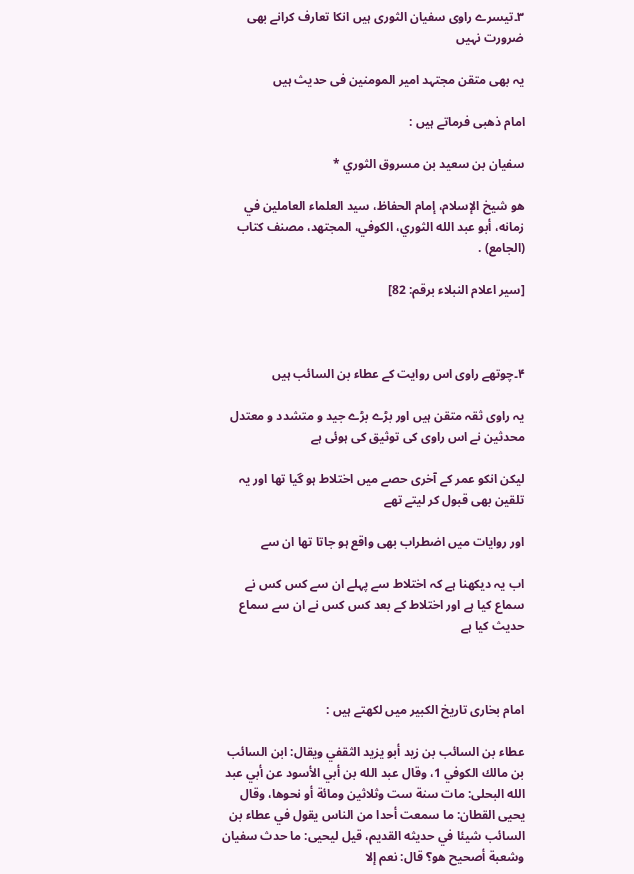۳۔تیسرے راوی سفیان الثوری ہیں انکا تعارف کرانے بھی ضرورت نہیں

یہ بھی متقن مجتہد امیر المومنین فی حدیث ہیں

امام ذھبی فرماتے ہیں :

سفيان بن سعيد بن مسروق الثوري *

هو شيخ الإسلام، إمام الحفاظ، سيد العلماء العاملين في زمانه، أبو عبد الله الثوري، الكوفي، المجتهد، مصنف كتاب (الجامع) .

[سیر اعلام النبلاء برقم: 82]



۴۔چوتھے راوی اس روایت کے عطاء بن السائب ہیں

یہ راوی ثقہ متقن ہیں اور بڑے بڑے جید و متشدد و معتدل محدثین نے اس راوی کی توثیق کی ہوئی ہے

لیکن انکو عمر کے آخری حصے میں اختلاط ہو گیا تھا اور یہ تلقین بھی قبول کر لیتے تھے

اور روایات میں اضطراب بھی واقع ہو جاتا تھا ان سے

اب یہ دیکھنا ہے کہ اختلاط سے پہلے ان سے کس کس نے سماع کیا ہے اور اختلاط کے بعد کس کس نے ان سے سماع حدیث کیا ہے



امام بخاری تاریخ الکبیر میں لکھتے ہیں :

عطاء بن السائب بن زيد أبو يزيد الثقفي ويقال: ابن السائب بن مالك الكوفي 1، وقال عبد الله بن أبي الأسود عن أبي عبد الله البحلى: مات سنة ست وثلاثين ومائة أو نحوها، وقال يحيى القطان: ما سمعت أحدا من الناس يقول في عطاء بن السائب شيئا في حديثه القديم، قيل ليحيى: ما حدث سفيان وشعبة أصحيح هو؟ قال: نعم إلا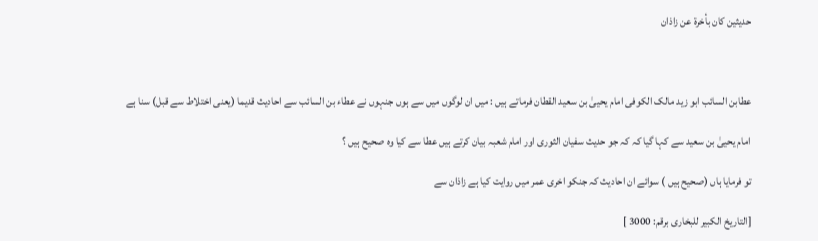حديثين كان بأخرة عن زاذان



عطابن السائب ابو زید مالک الکوفی امام یحییٰ بن سعید القطان فرماتے ہیں : میں ان لوگوں میں سے ہوں جنہوں نے عطاء بن السائب سے احادیث قدیما (یعنی اختلاط سے قبل) سنا ہے

امام یحییٰ بن سعید سے کہا گیا کہ کہ جو حدیث سفیان الثوری اور امام شعبہ بیان کرتے ہیں عطا سے کیا وہ صحیح ہیں ؟

تو فرمایا ہاں (صحیح ہیں ) سوائے ان احادیث کہ جنکو اخری عمر میں روایت کیا ہے زاذان سے

[التاریخ الکبیر للبخاری برقم: 3000 ]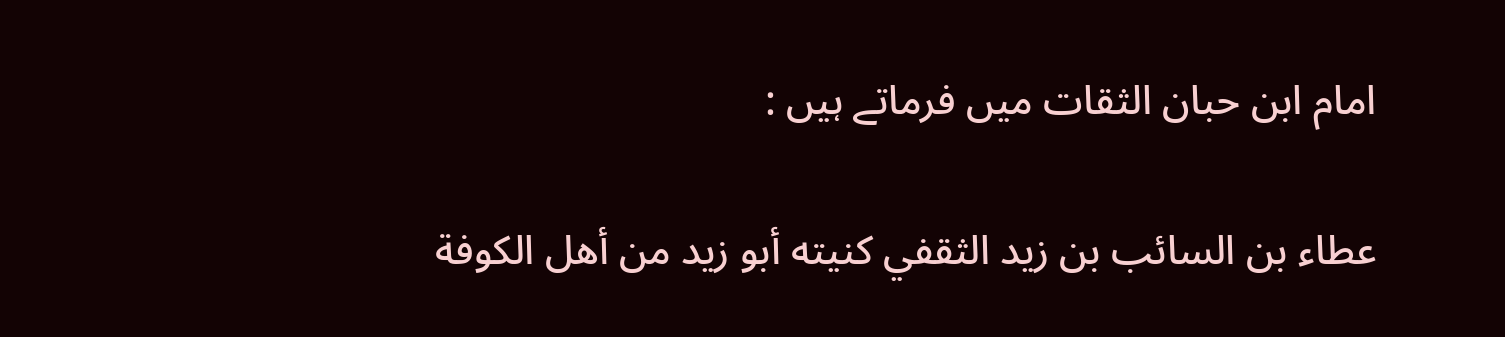امام ابن حبان الثقات میں فرماتے ہیں :

عطاء بن السائب بن زيد الثقفي كنيته أبو زيد من أهل الكوفة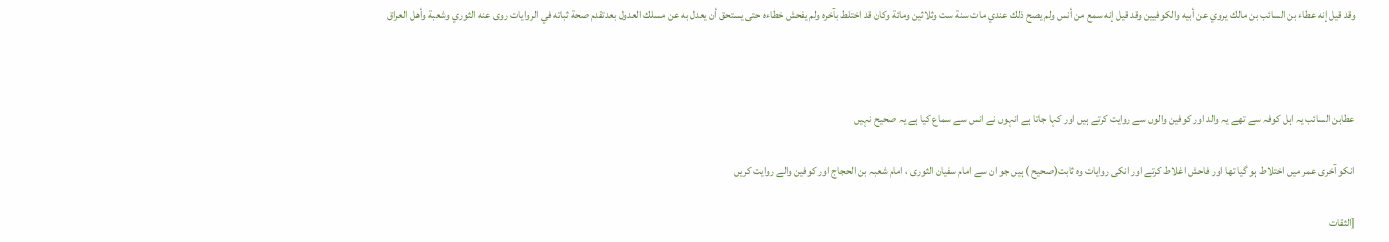وقد قيل إنه عطاء بن السائب بن مالك يروي عن أبيه والكوفيين وقد قيل إنه سمع من أنس ولم يصح ذلك عندي مات سنة ست وثلاثين ومائة وكان قد اختلط بآخره ولم يفحش خطاءه حتى يستحق أن يعدل به عن مسلك العدول بعدتقدم صحة ثباته في الروايات روى عنه الثوري وشعبة وأهل العراق



عطابن السائب یہ اہل کوفہ سے تھے یہ والد اور کوفین والوں سے روایت کرتے ہیں اور کہا جاتا ہے انہوں نے انس سے سماع کیا ہے یہ صحیح نہیں

انکو آخری عمر میں اختلاط ہو گیا تھا اور فاحش اغلاط کرتے اور انکی روایات وہ ثابت(صحیح ) ہیں جو ان سے امام سفیان الثوری ، امام شعبہ بن الحجاج اور کوفین والے روایت کریں

[الثقات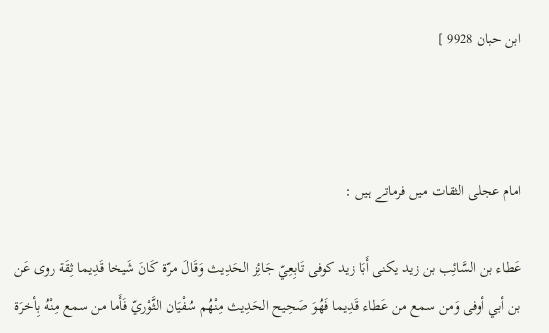ابن حبان 9928 ]



امام عجلی الثقات میں فرماتے ہیں :

عَطاء بن السَّائِب بن زيد يكنى أَبَا زيد كوفى تَابِعِيّ جَائِز الحَدِيث وَقَالَ مرّة كَانَ شَيخا قَدِيما ثِقَة روى عَن بن أبي أوفى وَمن سمع من عَطاء قَدِيما فَهُوَ صَحِيح الحَدِيث مِنْهُم سُفْيَان الثَّوْريّ فَأَما من سمع مِنْهُ بِأخرَة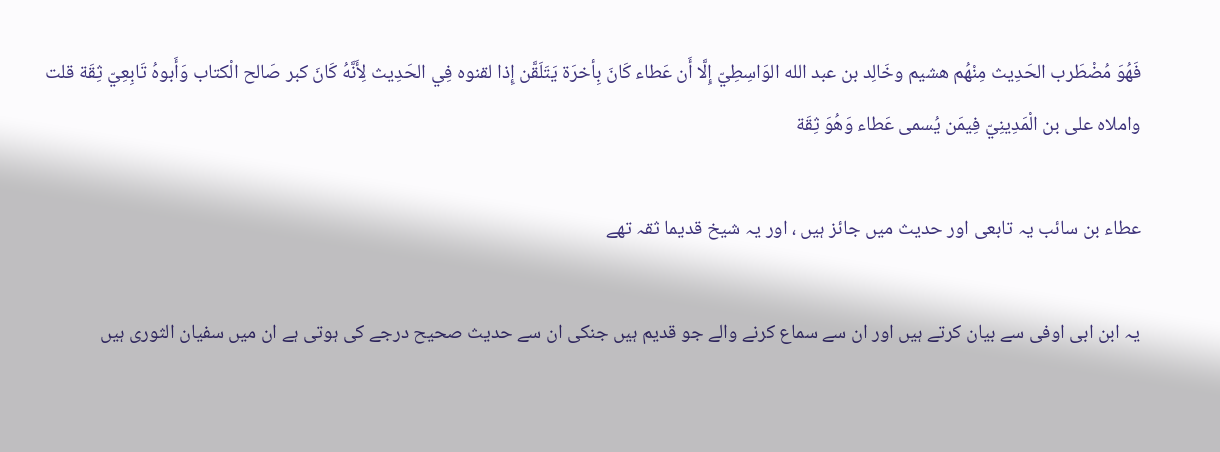فَهُوَ مُضْطَرب الحَدِيث مِنْهُم هشيم وخَالِد بن عبد الله الوَاسِطِيّ إِلَّا أَن عَطاء كَانَ بِأخرَة يَتَلَقَّن إِذا لقنوه فِي الحَدِيث لِأَنَّهُ كَانَ كبر صَالح الْكتاب وَأَبوهُ تَابِعِيّ ثِقَة قلت واملاه على بن الْمَدِينِيّ فِيمَن يُسمى عَطاء وَهُوَ ثِقَة

عطاء بن سائب یہ تابعی اور حدیث میں جائز ہیں ، اور یہ شیخ قدیما ثقہ تھے

یہ ابن ابی اوفی سے بیان کرتے ہیں اور ان سے سماع کرنے والے جو قدیم ہیں جنکی ان سے حدیث صحیح درجے کی ہوتی ہے ان میں سفیان الثوری ہیں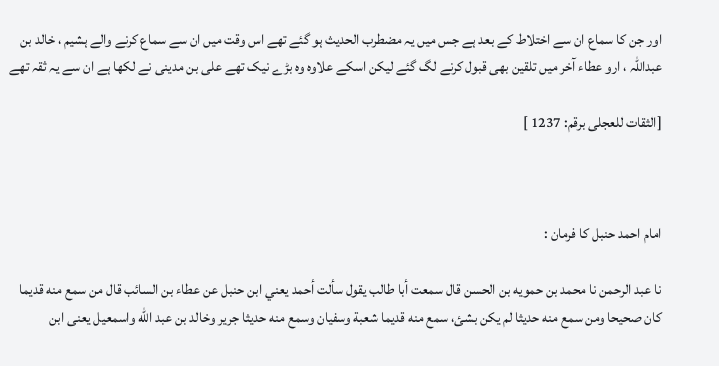اور جن کا سماع ان سے اختلاط کے بعد ہے جس میں یہ مضطرب الحدیث ہو گئے تھے اس وقت میں ان سے سماع کرنے والے ہشیم ، خالد بن عبداللہ ، ارو عطاء آخر میں تلقین بھی قبول کرنے لگ گئے لیکن اسکے علاوہ وہ بڑے نیک تھے علی بن مدینی نے لکھا ہے ان سے یہ ثقہ تھے

[الثقات للعجلی برقم: 1237 ]



امام احمد حنبل کا فرمان :

نا عبد الرحمن نا محمد بن حمويه بن الحسن قال سمعت أبا طالب يقول سألت أحمد يعني ابن حنبل عن عطاء بن السائب قال من سمع منه قديما كان صحيحا ومن سمع منه حديثا لم يكن بشئ، سمع منه قديما شعبة وسفيان وسمع منه حديثا جرير وخالد بن عبد الله واسمعيل يعنى ابن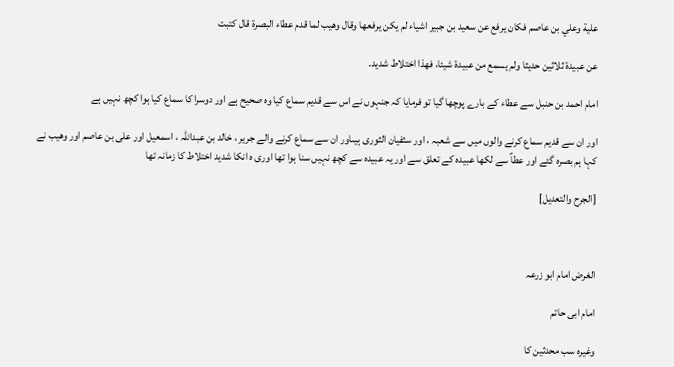علية وعلي بن عاصم فكان يرفع عن سعيد بن جبير اشياء لم يكن يرفعها وقال وهيب لما قدم عطاء البصرة قال كتبت

عن عبيدة ثلاثين حديثا ولم يسمع من عبيدة شيئا، فهذا اختلاط شديد.

امام احمد بن حنبل سے عطاء کے بارے پوچھا گیا تو فرمایا کہ جنہوں نے اس سے قدیم سماع کیا وہ صحیح ہے اور دوسرا کا سماع کیا ہوا کچھ نہیں ہے

اور ان سے قدیم سماع کرنے والوں میں سے شعبہ ، اور سثفیان الثوری ہیںاور ان سے سماع کرنے والے جریر ، خالد بن عبداللہ ، اسمعیل اور علی بن عاصم اور وھیب نے کہا ہم بصرہ گئے اور عطاؑ سے لکھا عبیدہ کے تعلق سے اور یہ عبیدہ سے کچھ نہیں سنا ہوا تھا اوری ہ انکا شدید اختلاط کا زمانہ تھا

[الجرح والتعدیل]



الغرض امام ابو زرعہ

امام ابی حاتم

وغیرہ سب محدثین کا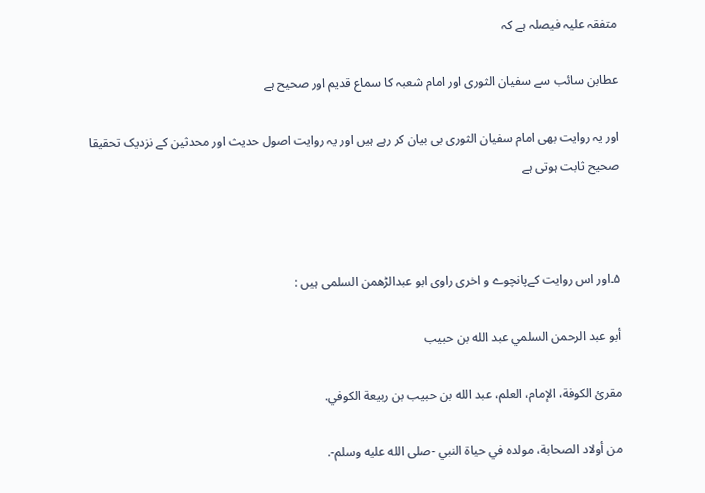متفقہ علیہ فیصلہ ہے کہ

عطابن سائب سے سفیان الثوری اور امام شعبہ کا سماع قدیم اور صحیح ہے

اور یہ روایت بھی امام سفیان الثوری بی بیان کر رہے ہیں اور یہ روایت اصول حدیث اور محدثین کے نزدیک تحقیقا صحیح ثابت ہوتی ہے



۵۔اور اس روایت کےپانچوے و اخری راوی ابو عبدالڑھمن السلمی ہیں :

أبو عبد الرحمن السلمي عبد الله بن حبيب

مقرئ الكوفة، الإمام، العلم، عبد الله بن حبيب بن ربيعة الكوفي.

من أولاد الصحابة، مولده في حياة النبي -صلى الله عليه وسلم-.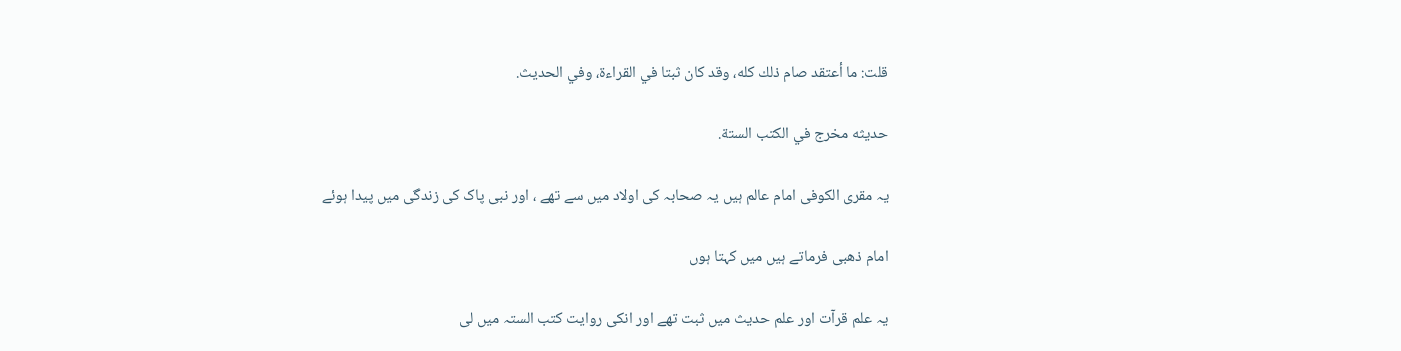قلت: ما أعتقد صام ذلك كله، وقد كان ثبتا في القراءة، وفي الحديث.

حديثه مخرج في الكتب الستة.

یہ مقری الکوفی امام عالم ہیں یہ صحابہ کی اولاد میں سے تھے ، اور نبی پاک کی زندگی میں پیدا ہوئے

امام ذھبی فرماتے ہیں میں کہتا ہوں

یہ علم قرآت اور علم حدیث میں ثبت تھے اور انکی روایت کتب الستہ میں لی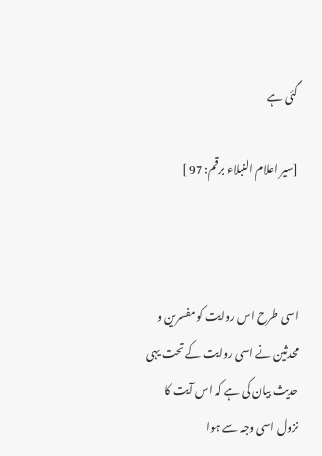گئی ہے

[سیر اعلام النبلاء برقم: 97 ]



اسی طرح اس روایت کو مفسرین و محدثین نے اسی روایت کے تحت یہی حدیث بیان کی ہے کہ اس آیت کا نزول اسی وجہ سے ہوا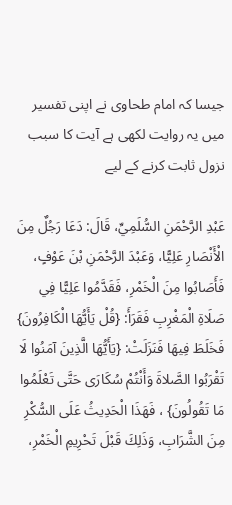جیسا کہ امام طحاوی نے اپنی تفسیر میں یہ روایت لکھی ہے آیت کا سبب نزول ثابت کرنے کے لیے

عَبْدِ الرَّحْمَنِ السُّلَمِيِّ، قَالَ: دَعَا رَجُلٌ مِنَ الْأَنْصَارِ عَلِيًّا، وَعَبْدَ الرَّحْمَنِ بْنَ عَوْفٍ، فَأَصَابُوا مِنَ الْخَمْرِ، فَقَدَّمُوا عَلِيًّا فِي صَلَاةِ الْمَغْرِبِ فَقَرَأَ: {قُلْ يَأَيُّهَا الْكَافِرُونَ} فَخَلَطَ فِيهَا فَنَزَلَتْ: {يَأَيُّهَا الَّذِينَ آمَنُوا لَا تَقْرَبُوا الصَّلاةَ وَأَنْتُمْ سُكَارَى حَتَّى تَعْلَمُوا مَا تَقُولُونَ} ، فَهَذَا الْحَدِيثُ عَلَى السُّكْرِ مِنَ الشَّرَابِ، وَذَلِكَ قَبْلَ تَحْرِيمِ الْخَمْرِ،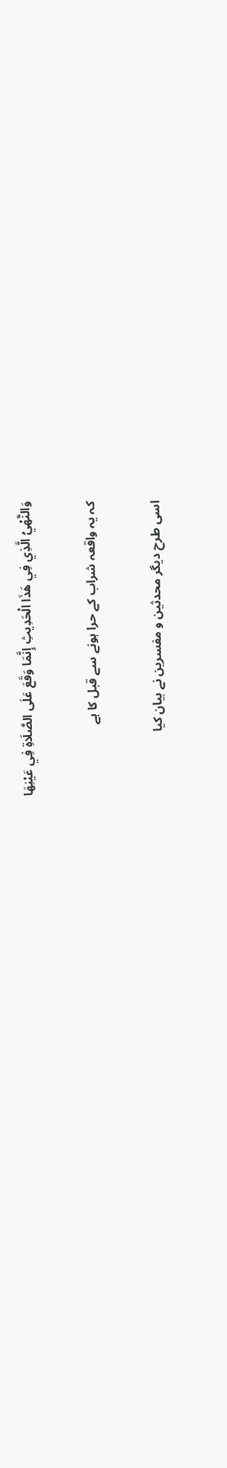وَالنَّهْيُ الَّذِي فِي هَذَا الْحَدِيثِ إِنَّمَا وَقَعَ عَلَى الصَّلَاةِ فِي عَيْنِهَا

کہ یہ واقعہ شراب کے حرا ہونے سے قبل کا ہے

اسی طرح دیگر محدثین و مفسرین نے بیان کیا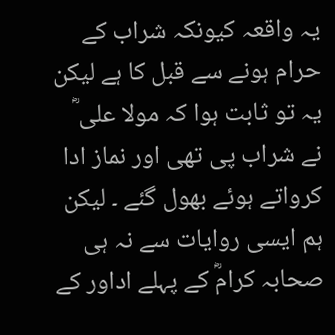یہ واقعہ کیونکہ شراب کے حرام ہونے سے قبل کا ہے لیکن یہ تو ثابت ہوا کہ مولا علی ؓ نے شراب پی تھی اور نماز ادا کرواتے ہوئے بھول گئے ۔ لیکن ہم ایسی روایات سے نہ ہی صحابہ کرامؓ کے پہلے اداور کے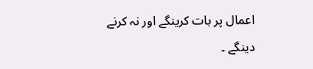اعمال پر بات کرینگے اور نہ کرنے دینگے ۔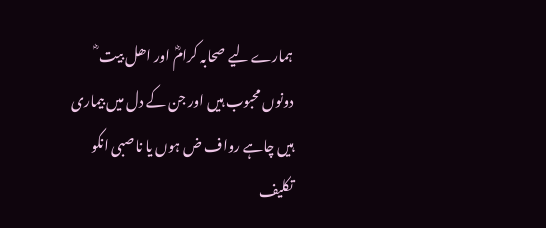ہمارے لیے صحابہ کرامؓ اور اھل بیت ؓ دونوں محبوب ہیں اور جن کے دل میں بیماری ہیں چاہے رواف ض ہوں یا ناصبی انکو تکلیف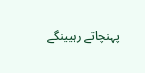پہنچاتے رہیینگے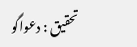تحقیق : دعواگو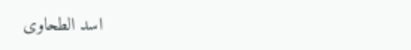اسد الطحاوی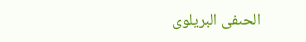الحںفی البریلوی